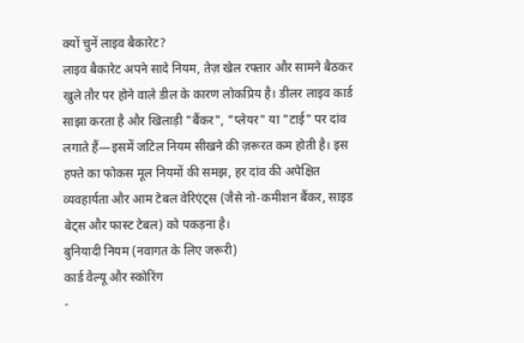क्यों चुनें लाइव बैकारेट?
लाइव बैकारेट अपने सादे नियम, तेज़ खेल रफ्तार और सामने बैठकर खुले तौर पर होने वाले डील के कारण लोकप्रिय है। डीलर लाइव कार्ड साझा करता है और खिलाड़ी "बैंकर", "प्लेयर" या "टाई" पर दांव लगाते हैं—इसमें जटिल नियम सीखने की ज़रूरत कम होती है। इस हफ्ते का फोकस मूल नियमों की समझ, हर दांव की अपेक्षित व्यवहार्यता और आम टेबल वेरिएंट्स (जैसे नो-कमीशन बैंकर, साइड बेट्स और फास्ट टेबल) को पकड़ना है।
बुनियादी नियम (नवागत के लिए जरूरी)
कार्ड वैल्यू और स्कोरिंग
-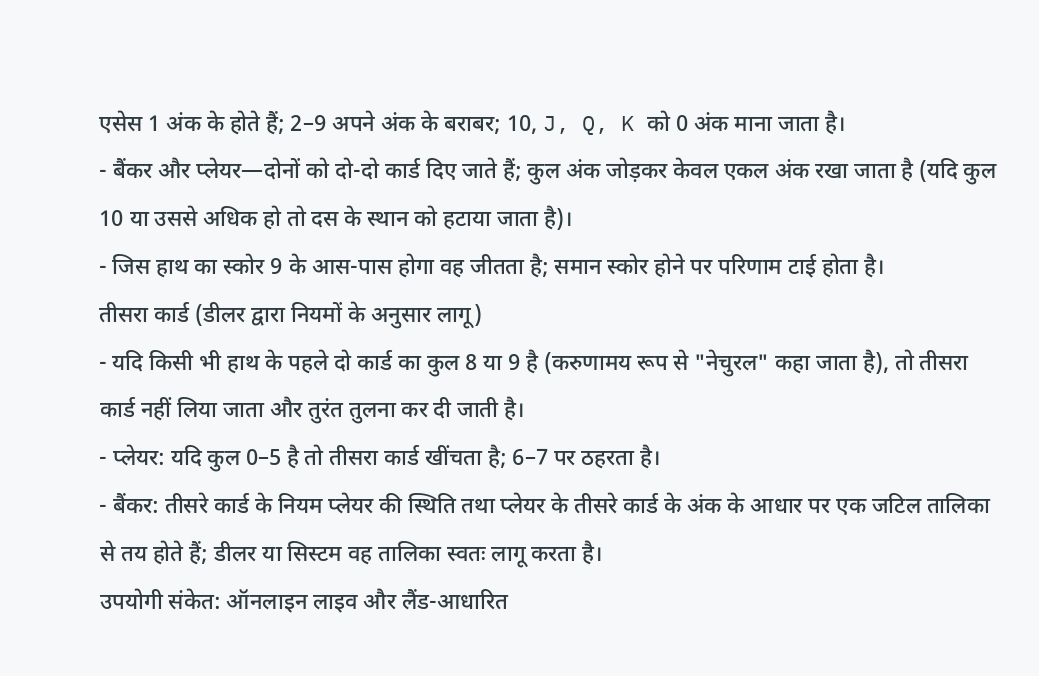एसेस 1 अंक के होते हैं; 2–9 अपने अंक के बराबर; 10, J, Q, K को 0 अंक माना जाता है।
- बैंकर और प्लेयर—दोनों को दो-दो कार्ड दिए जाते हैं; कुल अंक जोड़कर केवल एकल अंक रखा जाता है (यदि कुल 10 या उससे अधिक हो तो दस के स्थान को हटाया जाता है)।
- जिस हाथ का स्कोर 9 के आस-पास होगा वह जीतता है; समान स्कोर होने पर परिणाम टाई होता है।
तीसरा कार्ड (डीलर द्वारा नियमों के अनुसार लागू)
- यदि किसी भी हाथ के पहले दो कार्ड का कुल 8 या 9 है (करुणामय रूप से "नेचुरल" कहा जाता है), तो तीसरा कार्ड नहीं लिया जाता और तुरंत तुलना कर दी जाती है।
- प्लेयर: यदि कुल 0–5 है तो तीसरा कार्ड खींचता है; 6–7 पर ठहरता है।
- बैंकर: तीसरे कार्ड के नियम प्लेयर की स्थिति तथा प्लेयर के तीसरे कार्ड के अंक के आधार पर एक जटिल तालिका से तय होते हैं; डीलर या सिस्टम वह तालिका स्वतः लागू करता है।
उपयोगी संकेत: ऑनलाइन लाइव और लैंड-आधारित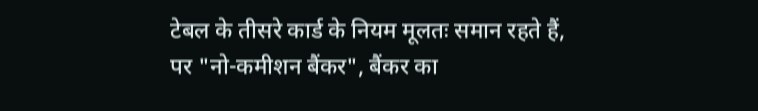टेबल के तीसरे कार्ड के नियम मूलतः समान रहते हैं, पर "नो-कमीशन बैंकर", बैंकर का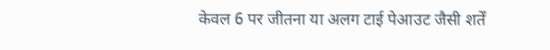केवल 6 पर जीतना या अलग टाई पेआउट जैसी शर्तें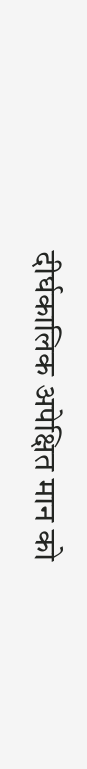दीर्घकालिक अपेक्षित मान को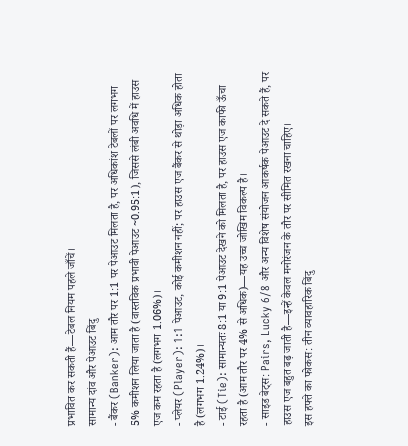प्रभावित कर सकती हैं—टेबल नियम पहले जाँचें।
सामान्य दांव और पेआउट बिंदु
- बैंकर (Banker): आम तौर पर 1:1 पर पेआउट मिलता है, पर अधिकांश टेबलों पर लगभग 5% कमीशन लिया जाता है (वास्तविक प्रभावी पेआउट ~0.95:1), जिससे लंबी अवधि में हाउस एज कम रहता है (लगभग 1.06%)।
- प्लेयर (Player): 1:1 पेआउट, कोई कमीशन नहीं; पर हाउस एज बैंकर से थोड़ा अधिक होता है (लगभग 1.24%)।
- टाई (Tie): सामान्यतः 8:1 या 9:1 पेआउट देखने को मिलता है, पर हाउस एज काफी ऊँचा रहता है (आम तौर पर 4% से अधिक)—यह उच्च जोखिम विकल्प है।
- साइड बेट्स: Pairs, Lucky 6/8 और अन्य विशेष संयोजन आकर्षक पेआउट दे सकते हैं, पर हाउस एज बहुत बढ़ जाती है—इन्हें केवल मनोरंजन के तौर पर सीमित रखना चाहिए।
इस हफ्ते का फोकस: तीन व्यावहारिक बिंदु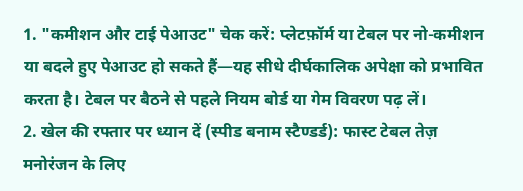1. "कमीशन और टाई पेआउट" चेक करें: प्लेटफ़ॉर्म या टेबल पर नो-कमीशन या बदले हुए पेआउट हो सकते हैं—यह सीधे दीर्घकालिक अपेक्षा को प्रभावित करता है। टेबल पर बैठने से पहले नियम बोर्ड या गेम विवरण पढ़ लें।
2. खेल की रफ्तार पर ध्यान दें (स्पीड बनाम स्टैण्डर्ड): फास्ट टेबल तेज़ मनोरंजन के लिए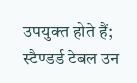उपयुक्त होते हैं; स्टैण्डर्ड टेबल उन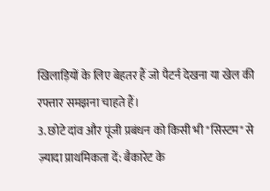खिलाड़ियों के लिए बेहतर हैं जो पैटर्न देखना या खेल की रफ्तार समझना चाहते हैं।
3. छोटे दांव और पूंजी प्रबंधन को किसी भी "सिस्टम" से ज़्यादा प्राथमिकता दें: बैकारेट के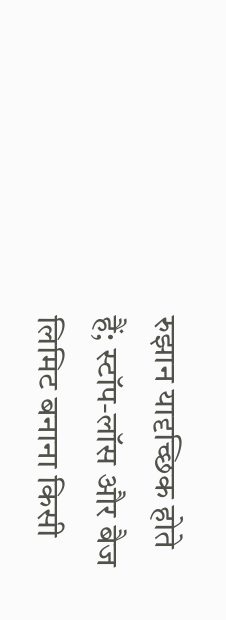रुझान यादृच्छिक होते हैं; स्टॉप-लॉस और बैज लिमिट बनाना किसी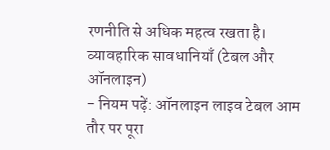रणनीति से अधिक महत्व रखता है।
व्यावहारिक सावधानियाँ (टेबल और ऑनलाइन)
- नियम पढ़ें: ऑनलाइन लाइव टेबल आम तौर पर पूरा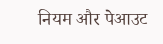नियम और पेआउट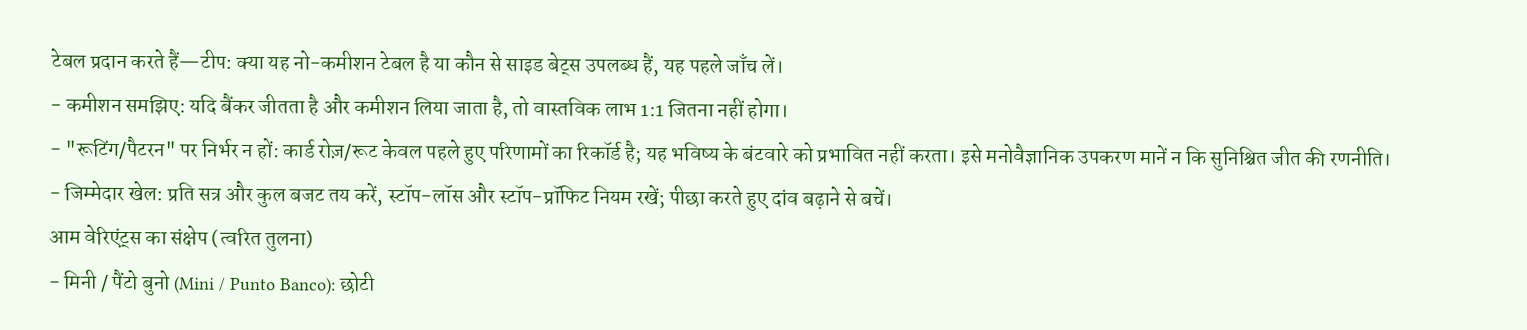टेबल प्रदान करते हैं—टीप: क्या यह नो-कमीशन टेबल है या कौन से साइड बेट्स उपलब्ध हैं, यह पहले जाँच लें।
- कमीशन समझिए: यदि बैंकर जीतता है और कमीशन लिया जाता है, तो वास्तविक लाभ 1:1 जितना नहीं होगा।
- "रूटिंग/पैटरन" पर निर्भर न हों: कार्ड रोज़/रूट केवल पहले हुए परिणामों का रिकॉर्ड है; यह भविष्य के बंटवारे को प्रभावित नहीं करता। इसे मनोवैज्ञानिक उपकरण मानें न कि सुनिश्चित जीत की रणनीति।
- जिम्मेदार खेल: प्रति सत्र और कुल बजट तय करें, स्टॉप-लॉस और स्टॉप-प्रॉफिट नियम रखें; पीछा करते हुए दांव बढ़ाने से बचें।
आम वेरिएंट्स का संक्षेप (त्वरित तुलना)
- मिनी / पैंटो बुनो (Mini / Punto Banco): छोटी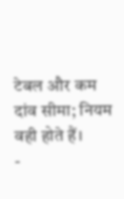टेबल और कम दांव सीमा; नियम वही होते हैं।
-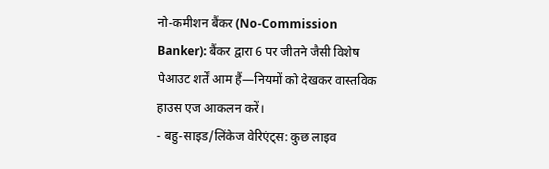नो-कमीशन बैंकर (No-Commission Banker): बैंकर द्वारा 6 पर जीतने जैसी विशेष पेआउट शर्तें आम हैं—नियमों को देखकर वास्तविक हाउस एज आकलन करें।
- बहु-साइड/लिंकेज वेरिएंट्स: कुछ लाइव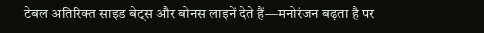टेबल अतिरिक्त साइड बेट्स और बोनस लाइनें देते हैं—मनोरंजन बढ़ता है पर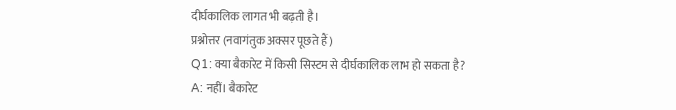दीर्घकालिक लागत भी बढ़ती है।
प्रश्नोत्तर (नवागंतुक अक्सर पूछते हैं)
Q1: क्या बैकारेट में किसी सिस्टम से दीर्घकालिक लाभ हो सकता है?
A: नहीं। बैकारेट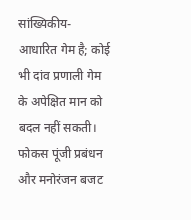सांख्यिकीय-आधारित गेम है; कोई भी दांव प्रणाली गेम के अपेक्षित मान को बदल नहीं सकती। फोकस पूंजी प्रबंधन और मनोरंजन बजट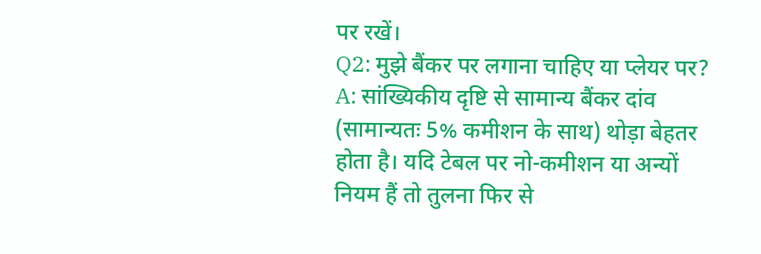पर रखें।
Q2: मुझे बैंकर पर लगाना चाहिए या प्लेयर पर?
A: सांख्यिकीय दृष्टि से सामान्य बैंकर दांव (सामान्यतः 5% कमीशन के साथ) थोड़ा बेहतर होता है। यदि टेबल पर नो-कमीशन या अन्यों नियम हैं तो तुलना फिर से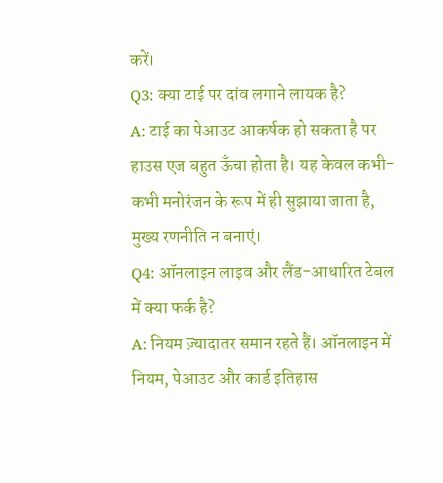करें।
Q3: क्या टाई पर दांव लगाने लायक है?
A: टाई का पेआउट आकर्षक हो सकता है पर हाउस एज बहुत ऊँचा होता है। यह केवल कभी-कभी मनोरंजन के रूप में ही सुझाया जाता है, मुख्य रणनीति न बनाएं।
Q4: ऑनलाइन लाइव और लैंड-आधारित टेबल में क्या फर्क है?
A: नियम ज़्यादातर समान रहते हैं। ऑनलाइन में नियम, पेआउट और कार्ड इतिहास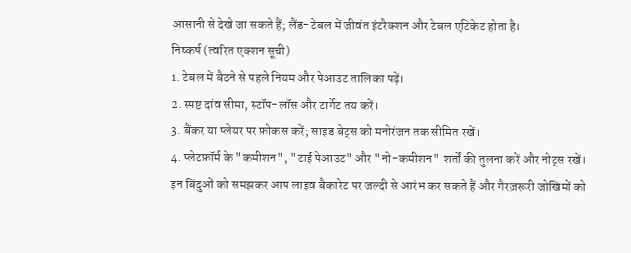आसानी से देखे जा सकते हैं; लैंड-टेबल में जीवंत इंटरैक्शन और टेबल एटिकेट होता है।
निष्कर्ष (त्वरित एक्शन सूची)
1. टेबल में बैठने से पहले नियम और पेआउट तालिका पढ़ें।
2. स्पष्ट दांव सीमा, स्टॉप-लॉस और टार्गेट तय करें।
3. बैंकर या प्लेयर पर फ़ोकस करें; साइड बेट्स को मनोरंजन तक सीमित रखें।
4. प्लेटफ़ॉर्म के "कमीशन", "टाई पेआउट" और "नो-कमीशन" शर्तों की तुलना करें और नोट्स रखें।
इन बिंदुओं को समझकर आप लाइव बैकारेट पर जल्दी से आरंभ कर सकते हैं और गैरज़रूरी जोखिमों को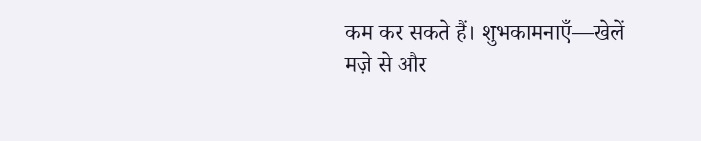कम कर सकते हैं। शुभकामनाएँ—खेलें मज़े से और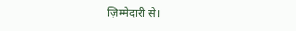ज़िम्मेदारी से।